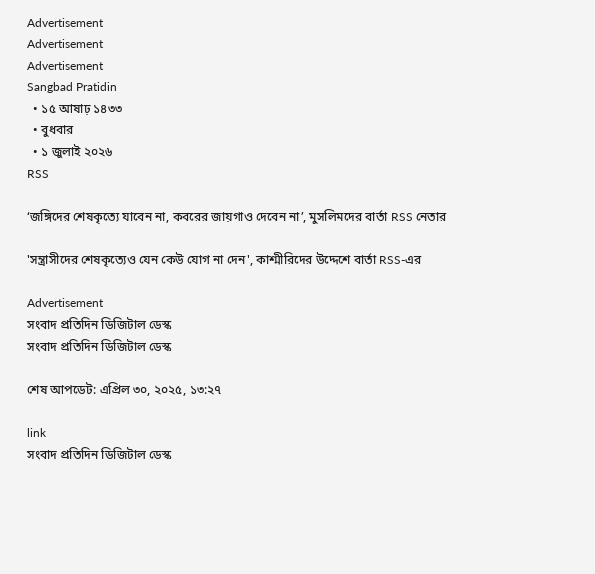Advertisement
Advertisement
Advertisement
Sangbad Pratidin
  • ১৫ আষাঢ় ১৪৩৩
  • বুধবার
  • ১ জুলাই ২০২৬
RSS

‘জঙ্গিদের শেষকৃত্যে যাবেন না, কবরের জায়গাও দেবেন না’, মুসলিমদের বার্তা RSS নেতার

'সন্ত্রাসীদের শেষকৃত্যেও যেন কেউ যোগ না দেন', কাশ্মীরিদের উদ্দেশে বার্তা RSS-এর

Advertisement
সংবাদ প্রতিদিন ডিজিটাল ডেস্ক
সংবাদ প্রতিদিন ডিজিটাল ডেস্ক

শেষ আপডেট: এপ্রিল ৩০, ২০২৫, ১৩:২৭

link
সংবাদ প্রতিদিন ডিজিটাল ডেস্ক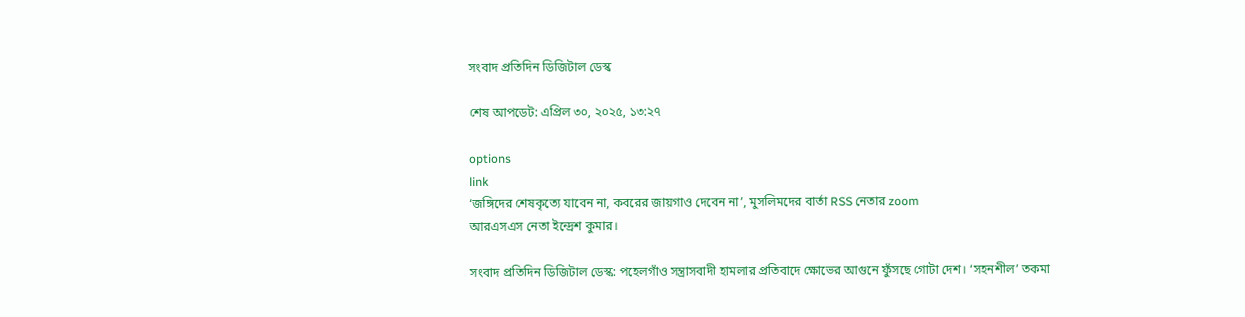সংবাদ প্রতিদিন ডিজিটাল ডেস্ক

শেষ আপডেট: এপ্রিল ৩০, ২০২৫, ১৩:২৭

options
link
‘জঙ্গিদের শেষকৃত্যে যাবেন না, কবরের জায়গাও দেবেন না’, মুসলিমদের বার্তা RSS নেতার zoom
আরএসএস নেতা ইন্দ্রেশ কুমার।

সংবাদ প্রতিদিন ডিজিটাল ডেস্ক: পহেলগাঁও সন্ত্রাসবাদী হামলার প্রতিবাদে ক্ষোভের আগুনে ফুঁসছে গোটা দেশ। ‘সহনশীল’ তকমা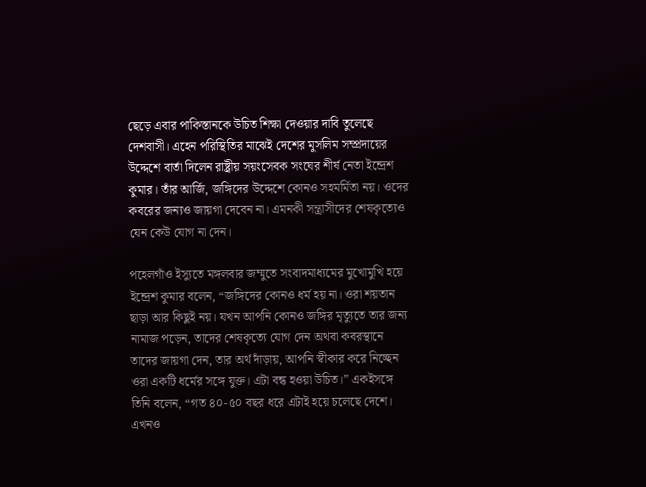ছেড়ে এবার পাকিস্তানকে উচিত শিক্ষা দেওয়ার দাবি তুলেছে দেশবাসী। এহেন পরিস্থিতির মাঝেই দেশের মুসলিম সম্প্রদায়ের উদ্দেশে বার্তা দিলেন রাষ্ট্রীয় সয়ংসেবক সংঘের শীর্ষ নেতা ইন্দ্রেশ কুমার। তাঁর আর্জি, জঙ্গিদের উদ্দেশে কোনও সহমর্মিতা নয়। ওদের কবরের জন্যও জায়গা দেবেন না। এমনকী সন্ত্রাসীদের শেষকৃত্যেও যেন কেউ যোগ না দেন।

পহেলগাঁও ইস্যুতে মঙ্গলবার জম্মুতে সংবাদমাধ্যমের মুখোমুখি হয়ে ইন্দ্রেশ কুমার বলেন, “জঙ্গিদের কোনও ধর্ম হয় না। ওরা শয়তান ছাড়া আর কিছুই নয়। যখন আপনি কোনও জঙ্গির মৃত্যুতে তার জন্য নামাজ পড়েন, তাদের শেষকৃত্যে যোগ দেন অথবা কবরস্থানে তাদের জায়গা দেন, তার অর্থ দাঁড়ায়, আপনি স্বীকার করে নিচ্ছেন ওরা একটি ধর্মের সঙ্গে যুক্ত। এটা বন্ধ হওয়া উচিত।” একইসঙ্গে তিনি বলেন, “গত ৪০-৫০ বছর ধরে এটাই হয়ে চলেছে দেশে। এখনও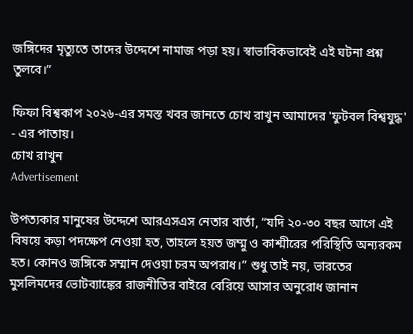জঙ্গিদের মৃত্যুতে তাদের উদ্দেশে নামাজ পড়া হয়। স্বাভাবিকভাবেই এই ঘটনা প্রশ্ন তুলবে।”

ফিফা বিশ্বকাপ ২০২৬-এর সমস্ত খবর জানতে চোখ রাখুন আমাদের 'ফুটবল বিশ্বযুদ্ধ' - এর পাতায়।
চোখ রাখুন
Advertisement

উপত্যকার মানুষের উদ্দেশে আরএসএস নেতার বার্তা, “যদি ২০-৩০ বছর আগে এই বিষয়ে কড়া পদক্ষেপ নেওয়া হত, তাহলে হয়ত জম্মু ও কাশ্মীরের পরিস্থিতি অন্যরকম হত। কোনও জঙ্গিকে সম্মান দেওয়া চরম অপরাধ।” শুধু তাই নয়, ভারতের মুসলিমদের ভোটব্যাঙ্কের রাজনীতির বাইরে বেরিয়ে আসার অনুরোধ জানান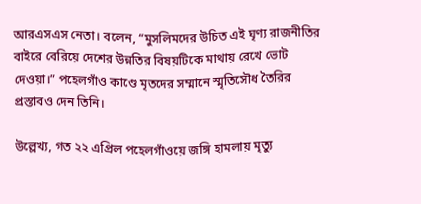আরএসএস নেতা। বলেন, “মুসলিমদের উচিত এই ঘৃণ্য রাজনীতির বাইরে বেরিয়ে দেশের উন্নতির বিষয়টিকে মাথায় রেখে ভোট দেওয়া।” পহেলগাঁও কাণ্ডে মৃতদের সম্মানে স্মৃতিসৌধ তৈরির প্রস্তাবও দেন তিনি।

উল্লেখ্য, গত ২২ এপ্রিল পহেলগাঁওয়ে জঙ্গি হামলায় মৃত্যু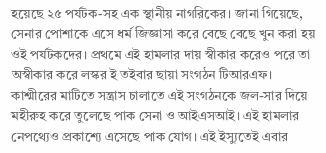হয়েছে ২৫ পর্যটক-সহ এক স্থানীয় নাগরিকের। জানা গিয়েছে, সেনার পোশাকে এসে ধর্ম জিজ্ঞাসা করে বেছে বেছে খুন করা হয় ওই পর্যটকদের। প্রথমে এই হামলার দায় স্বীকার করেও পরে তা অস্বীকার করে লস্কর ই তইবার ছায়া সংগঠন টিআরএফ। কাশ্মীরের মাটিতে সন্ত্রাস চালাতে এই সংগঠনকে জল-সার দিয়ে মহীরুহ করে তুলেছে পাক সেনা ও আইএসআই। এই হামলার নেপথ্যেও প্রকাশ্যে এসেছে পাক যোগ। এই ইস্যুতেই এবার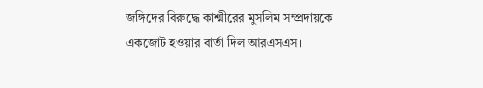জঙ্গিদের বিরুদ্ধে কাশ্মীরের মুসলিম সম্প্রদায়কে একজোট হওয়ার বার্তা দিল আরএসএস।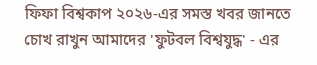ফিফা বিশ্বকাপ ২০২৬-এর সমস্ত খবর জানতে চোখ রাখুন আমাদের 'ফুটবল বিশ্বযুদ্ধ' - এর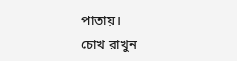পাতায়।
চোখ রাখুন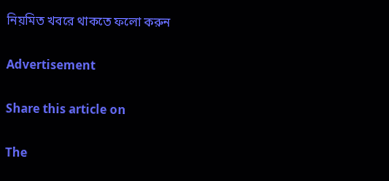নিয়মিত খবরে থাকতে ফলো করুন

Advertisement

Share this article on

The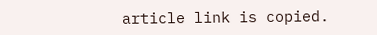article link is copied.